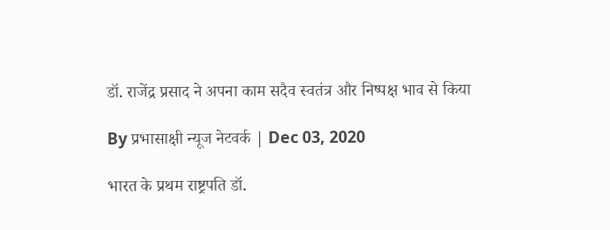डॉ. राजेंद्र प्रसाद ने अपना काम सदैव स्वतंत्र और निष्पक्ष भाव से किया

By प्रभासाक्षी न्यूज नेटवर्क | Dec 03, 2020

भारत के प्रथम राष्ट्रपति डॉ.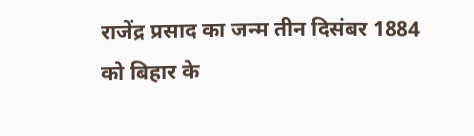राजेंद्र प्रसाद का जन्म तीन दिसंबर 1884 को बिहार के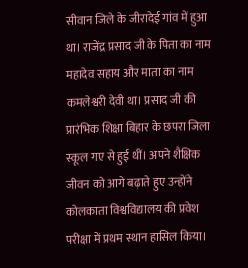सीवान जिले के जीरादेई गांव में हुआ था। राजेंद्र प्रसाद जी के पिता का नाम महादेव सहाय और माता का नाम कमलेश्वरी देवी था। प्रसाद जी की प्रारंभिक शिक्षा बिहार के छपरा जिला स्कूल गए से हुई थीं। अपने शैक्षिक जीवन को आगे बढ़ाते हुए उन्होंने कोलकाता विश्वविद्यालय की प्रवेश परीक्षा में प्रथम स्थान हासिल किया।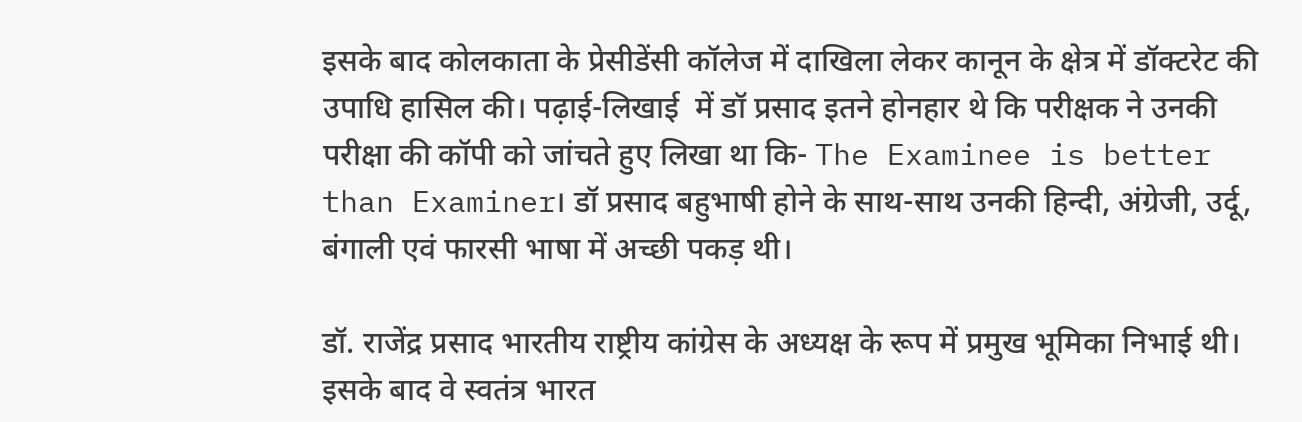इसके बाद कोलकाता के प्रेसीडेंसी कॉलेज में दाखिला लेकर कानून के क्षेत्र में डॉक्टरेट की उपाधि हासिल की। पढ़ाई-लिखाई  में डॉ प्रसाद इतने होनहार थे कि परीक्षक ने उनकी परीक्षा की कॉपी को जांचते हुए लिखा था कि- The Examinee is better than Examiner। डॉ प्रसाद बहुभाषी होने के साथ-साथ उनकी हिन्दी, अंग्रेजी, उर्दू, बंगाली एवं फारसी भाषा में अच्छी पकड़ थी।

डॉ. राजेंद्र प्रसाद भारतीय राष्ट्रीय कांग्रेस के अध्यक्ष के रूप में प्रमुख भूमिका निभाई थी। इसके बाद वे स्वतंत्र भारत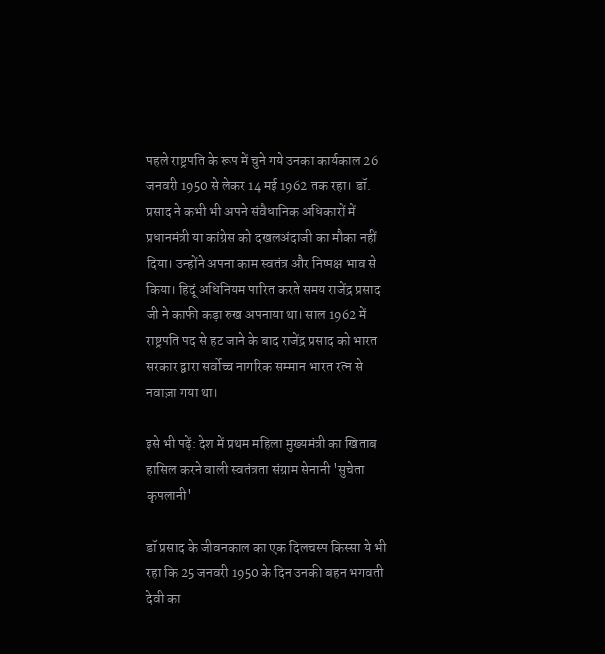पहले राष्ट्रपति के रूप में चुने गये उनका कार्यकाल 26 जनवरी 1950 से लेकर 14 मई 1962 तक रहा। डॉ. प्रसाद ने कभी भी अपने संवैधानिक अधिकारों में प्रधानमंत्री या कांग्रेस को दखलअंदाजी का मौका नहीं दिया। उन्होंने अपना काम स्वतंत्र और निष्पक्ष भाव से किया। हिदूं अधिनियम पारित करते समय राजेंद्र प्रसाद जी ने काफी कड़ा रुख अपनाया था। साल 1962 में राष्ट्रपति पद से हट जाने के बाद राजेंद्र प्रसाद को भारत सरकार द्वारा सर्वोच्च नागरिक सम्मान भारत रत्न से नवाज़ा गया था।

इसे भी पढ़ें: देश में प्रथम महिला मुख्यमंत्री का खिताब हासिल करने वाली स्वतंत्रता संग्राम सेनानी 'सुचेता कृपलानी'

डॉ प्रसाद के जीवनकाल का एक दिलचस्प किस्सा ये भी रहा कि 25 जनवरी 1950 के दिन उनकी बहन भगवती देवी का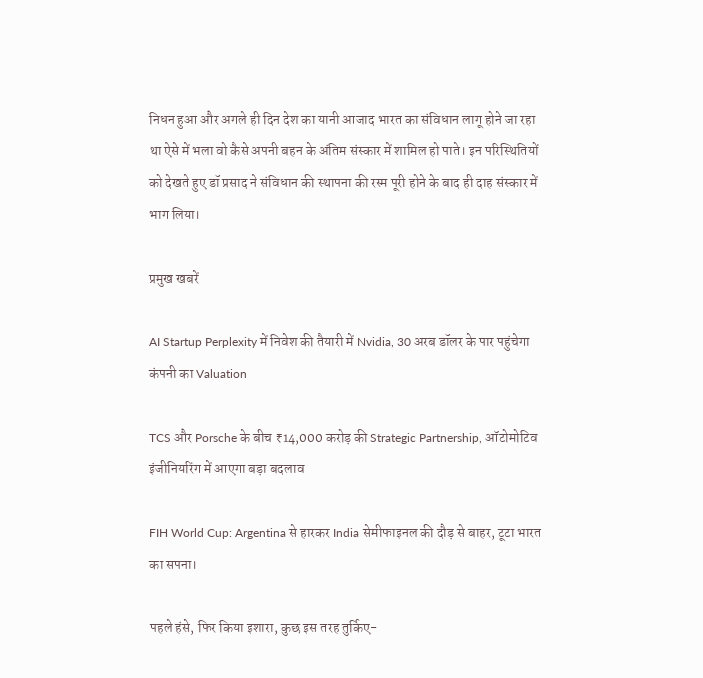निधन हुआ और अगले ही दिन देश का यानी आजाद भारत का संविधान लागू होने जा रहा था ऐसे में भला वो कैसे अपनी बहन के अंतिम संस्कार में शामिल हो पाते। इन परिस्थितियों को देखते हुए डॉ प्रसाद ने संविधान की स्थापना की रस्म पूरी होने के बाद ही दाह संस्कार में भाग लिया।

प्रमुख खबरें

AI Startup Perplexity में निवेश की तैयारी में Nvidia, 30 अरब डॉलर के पार पहुंचेगा कंपनी का Valuation

TCS और Porsche के बीच ₹14,000 करोड़ की Strategic Partnership, ऑटोमोटिव इंजीनियरिंग में आएगा बड़ा बदलाव

FIH World Cup: Argentina से हारकर India सेमीफाइनल की दौड़ से बाहर, टूटा भारत का सपना।

पहले हंसे, फिर किया इशारा, कुछ इस तरह तुर्किए-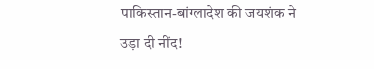पाकिस्तान-बांग्लादेश की जयशंक ने उड़ा दी नींद!